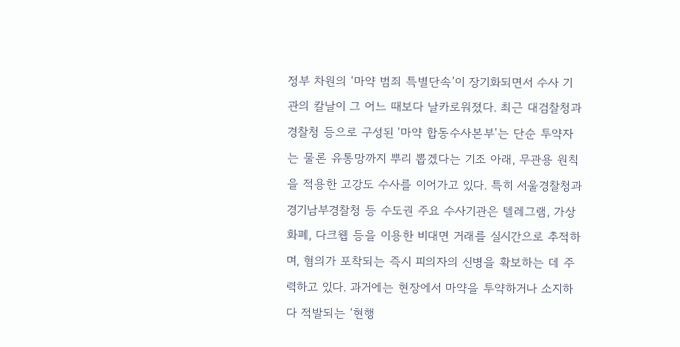정부 차원의 ‘마약 범죄 특별단속’이 장기화되면서 수사 기관의 칼날이 그 어느 때보다 날카로워졌다. 최근 대검찰청과 경찰청 등으로 구성된 ‘마약 합동수사본부’는 단순 투약자는 물론 유통망까지 뿌리 뽑겠다는 기조 아래, 무관용 원칙을 적용한 고강도 수사를 이어가고 있다. 특히 서울경찰청과 경기남부경찰청 등 수도권 주요 수사기관은 텔레그램, 가상화폐, 다크웹 등을 이용한 비대면 거래를 실시간으로 추적하며, 혐의가 포착되는 즉시 피의자의 신병을 확보하는 데 주력하고 있다. 과거에는 현장에서 마약을 투약하거나 소지하다 적발되는 ‘현행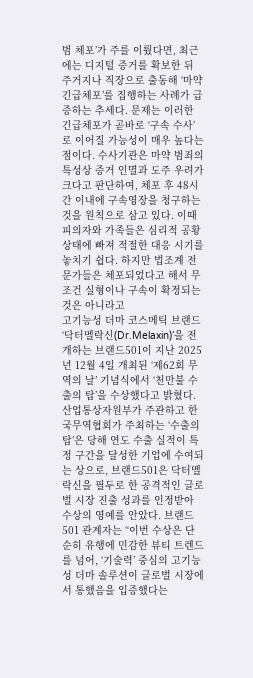범 체포’가 주를 이뤘다면, 최근에는 디지털 증거를 확보한 뒤 주거지나 직장으로 출동해 ‘마약 긴급체포’를 집행하는 사례가 급증하는 추세다. 문제는 이러한 긴급체포가 곧바로 ‘구속 수사’로 이어질 가능성이 매우 높다는 점이다. 수사기관은 마약 범죄의 특성상 증거 인멸과 도주 우려가 크다고 판단하여, 체포 후 48시간 이내에 구속영장을 청구하는 것을 원칙으로 삼고 있다. 이때 피의자와 가족들은 심리적 공황 상태에 빠져 적절한 대응 시기를 놓치기 쉽다. 하지만 법조계 전문가들은 체포되었다고 해서 무조건 실형이나 구속이 확정되는 것은 아니라고
고기능성 더마 코스메틱 브랜드 ‘닥터멜락신(Dr.Melaxin)’을 전개하는 브랜드501이 지난 2025년 12월 4일 개최된 ‘제62회 무역의 날’ 기념식에서 ‘천만불 수출의 탑’을 수상했다고 밝혔다. 산업통상자원부가 주관하고 한국무역협회가 주최하는 ‘수출의 탑’은 당해 연도 수출 실적이 특정 구간을 달성한 기업에 수여되는 상으로, 브랜드501은 닥터멜락신을 필두로 한 공격적인 글로벌 시장 진출 성과를 인정받아 수상의 영예를 안았다. 브랜드501 관계자는 “이번 수상은 단순히 유행에 민감한 뷰티 트렌드를 넘어, ‘기술력’ 중심의 고기능성 더마 솔루션이 글로벌 시장에서 통했음을 입증했다는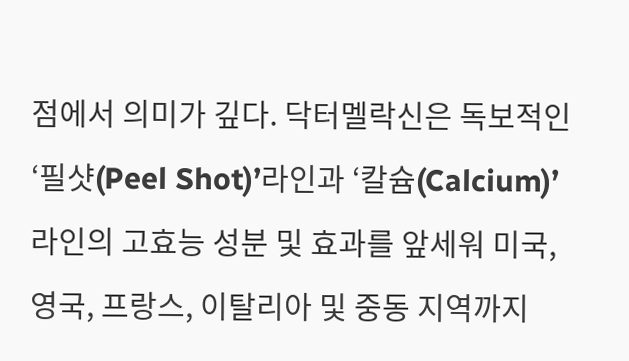점에서 의미가 깊다. 닥터멜락신은 독보적인 ‘필샷(Peel Shot)’라인과 ‘칼슘(Calcium)’ 라인의 고효능 성분 및 효과를 앞세워 미국, 영국, 프랑스, 이탈리아 및 중동 지역까지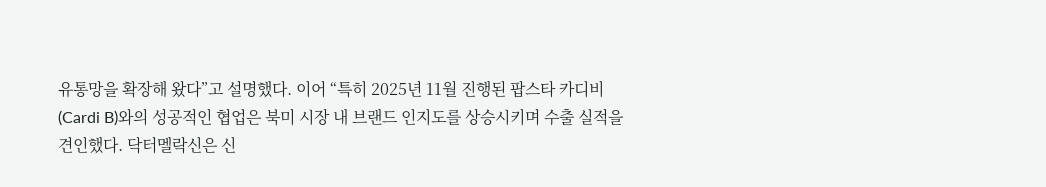유통망을 확장해 왔다”고 설명했다. 이어 “특히 2025년 11월 진행된 팝스타 카디비(Cardi B)와의 성공적인 협업은 북미 시장 내 브랜드 인지도를 상승시키며 수출 실적을 견인했다. 닥터멜락신은 신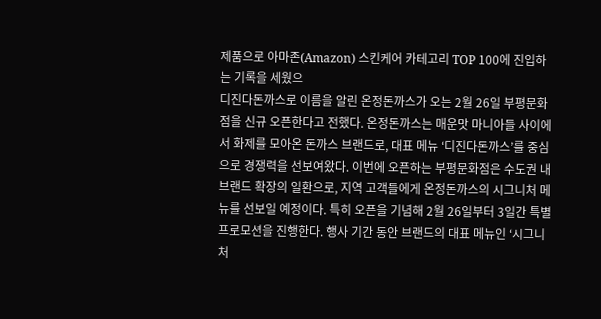제품으로 아마존(Amazon) 스킨케어 카테고리 TOP 100에 진입하는 기록을 세웠으
디진다돈까스로 이름을 알린 온정돈까스가 오는 2월 26일 부평문화점을 신규 오픈한다고 전했다. 온정돈까스는 매운맛 마니아들 사이에서 화제를 모아온 돈까스 브랜드로, 대표 메뉴 ‘디진다돈까스’를 중심으로 경쟁력을 선보여왔다. 이번에 오픈하는 부평문화점은 수도권 내 브랜드 확장의 일환으로, 지역 고객들에게 온정돈까스의 시그니처 메뉴를 선보일 예정이다. 특히 오픈을 기념해 2월 26일부터 3일간 특별 프로모션을 진행한다. 행사 기간 동안 브랜드의 대표 메뉴인 ‘시그니처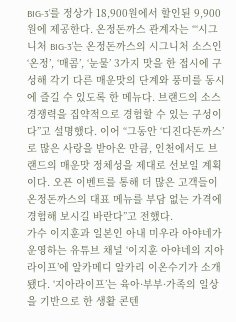BIG-3’를 정상가 18,900원에서 할인된 9,900원에 제공한다. 온정돈까스 관계자는 “‘시그니처 BIG-3’는 온정돈까스의 시그니처 소스인 ‘온정’, ‘매콤’, ‘눈물’ 3가지 맛을 한 접시에 구성해 각기 다른 매운맛의 단계와 풍미를 동시에 즐길 수 있도록 한 메뉴다. 브랜드의 소스 경쟁력을 집약적으로 경험할 수 있는 구성이다”고 설명했다. 이어 “그동안 ‘디진다돈까스’로 많은 사랑을 받아온 만큼, 인천에서도 브랜드의 매운맛 정체성을 제대로 선보일 계획이다. 오픈 이벤트를 통해 더 많은 고객들이 온정돈까스의 대표 메뉴를 부담 없는 가격에 경험해 보시길 바란다”고 전했다.
가수 이지훈과 일본인 아내 미우라 아야네가 운영하는 유튜브 채널 ‘이지훈 아야네의 지아라이프’에 알카메디 알카리 이온수기가 소개됐다. ‘지아라이프’는 육아·부부·가족의 일상을 기반으로 한 생활 콘텐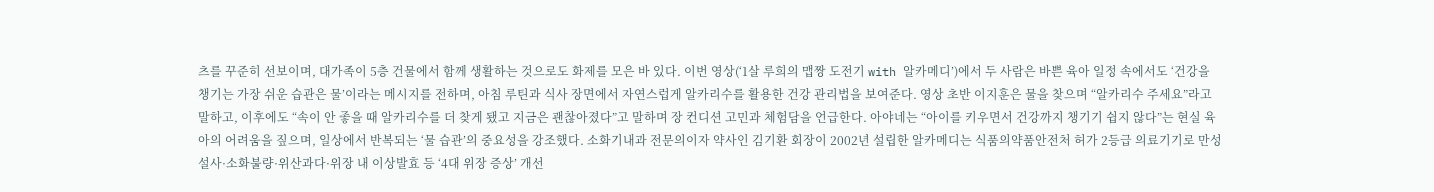츠를 꾸준히 선보이며, 대가족이 5층 건물에서 함께 생활하는 것으로도 화제를 모은 바 있다. 이번 영상(‘1살 루희의 맵짱 도전기 with 알카메디’)에서 두 사람은 바쁜 육아 일정 속에서도 ‘건강을 챙기는 가장 쉬운 습관은 물’이라는 메시지를 전하며, 아침 루틴과 식사 장면에서 자연스럽게 알카리수를 활용한 건강 관리법을 보여준다. 영상 초반 이지훈은 물을 찾으며 “알카리수 주세요”라고 말하고, 이후에도 “속이 안 좋을 때 알카리수를 더 찾게 됐고 지금은 괜찮아졌다”고 말하며 장 컨디션 고민과 체험담을 언급한다. 아야네는 “아이를 키우면서 건강까지 챙기기 쉽지 않다”는 현실 육아의 어려움을 짚으며, 일상에서 반복되는 ‘물 습관’의 중요성을 강조했다. 소화기내과 전문의이자 약사인 김기환 회장이 2002년 설립한 알카메디는 식품의약품안전처 허가 2등급 의료기기로 만성설사·소화불량·위산과다·위장 내 이상발효 등 ‘4대 위장 증상’ 개선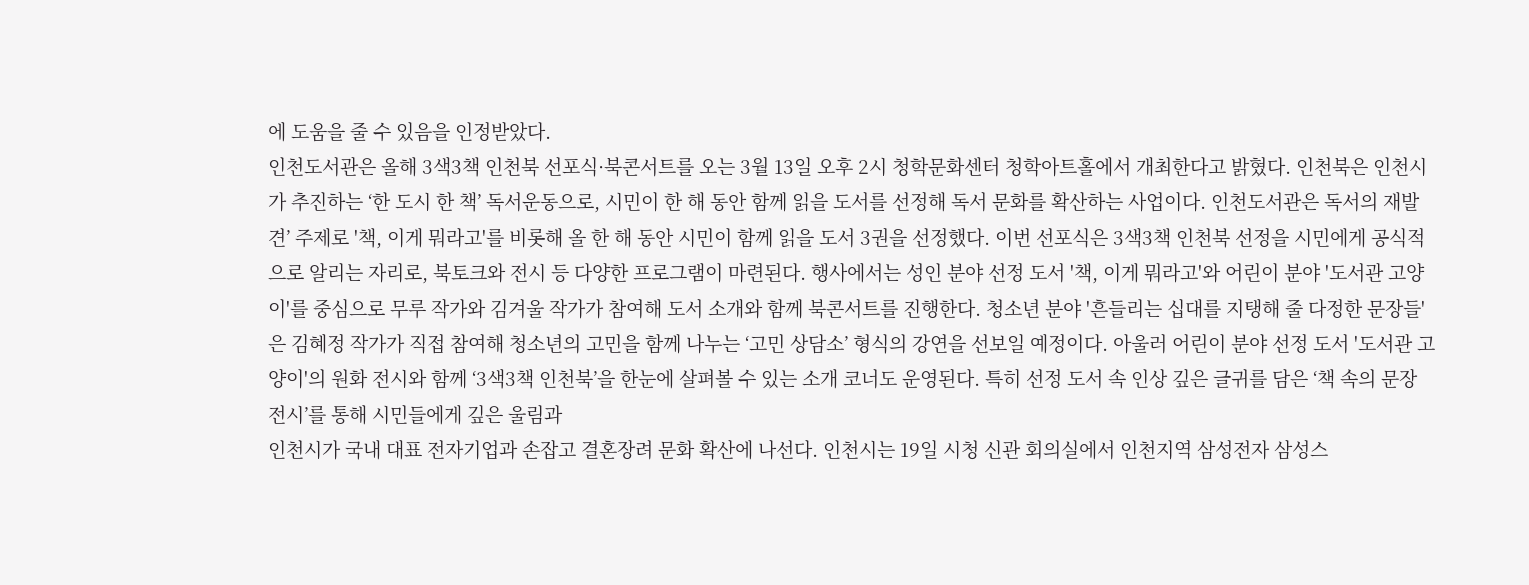에 도움을 줄 수 있음을 인정받았다.
인천도서관은 올해 3색3책 인천북 선포식·북콘서트를 오는 3월 13일 오후 2시 청학문화센터 청학아트홀에서 개최한다고 밝혔다. 인천북은 인천시가 추진하는 ‘한 도시 한 책’ 독서운동으로, 시민이 한 해 동안 함께 읽을 도서를 선정해 독서 문화를 확산하는 사업이다. 인천도서관은 독서의 재발견’ 주제로 '책, 이게 뭐라고'를 비롯해 올 한 해 동안 시민이 함께 읽을 도서 3권을 선정했다. 이번 선포식은 3색3책 인천북 선정을 시민에게 공식적으로 알리는 자리로, 북토크와 전시 등 다양한 프로그램이 마련된다. 행사에서는 성인 분야 선정 도서 '책, 이게 뭐라고'와 어린이 분야 '도서관 고양이'를 중심으로 무루 작가와 김겨울 작가가 참여해 도서 소개와 함께 북콘서트를 진행한다. 청소년 분야 '흔들리는 십대를 지탱해 줄 다정한 문장들'은 김혜정 작가가 직접 참여해 청소년의 고민을 함께 나누는 ‘고민 상담소’ 형식의 강연을 선보일 예정이다. 아울러 어린이 분야 선정 도서 '도서관 고양이'의 원화 전시와 함께 ‘3색3책 인천북’을 한눈에 살펴볼 수 있는 소개 코너도 운영된다. 특히 선정 도서 속 인상 깊은 글귀를 담은 ‘책 속의 문장 전시’를 통해 시민들에게 깊은 울림과
인천시가 국내 대표 전자기업과 손잡고 결혼장려 문화 확산에 나선다. 인천시는 19일 시청 신관 회의실에서 인천지역 삼성전자 삼성스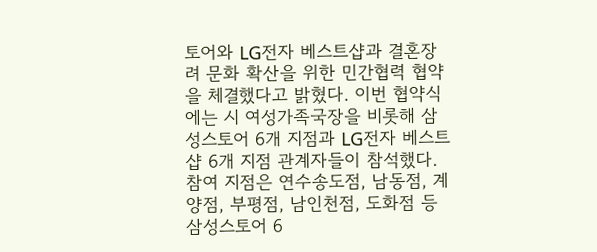토어와 LG전자 베스트샵과 결혼장려 문화 확산을 위한 민간협력 협약을 체결했다고 밝혔다. 이번 협약식에는 시 여성가족국장을 비롯해 삼성스토어 6개 지점과 LG전자 베스트샵 6개 지점 관계자들이 참석했다. 참여 지점은 연수송도점, 남동점, 계양점, 부평점, 남인천점, 도화점 등 삼성스토어 6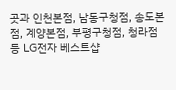곳과 인천본점, 남동구청점, 송도본점, 계양본점, 부평구청점, 청라점 등 LG전자 베스트샵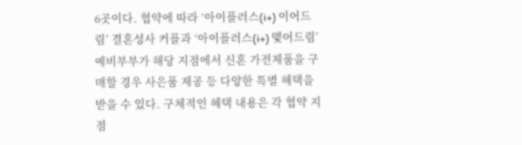6곳이다. 협약에 따라 ‘아이플러스(i+) 이어드림’ 결혼성사 커플과 ‘아이플러스(i+) 맺어드림’ 예비부부가 해당 지점에서 신혼 가전제품을 구매할 경우 사은품 제공 등 다양한 특별 혜택을 받을 수 있다. 구체적인 혜택 내용은 각 협약 지점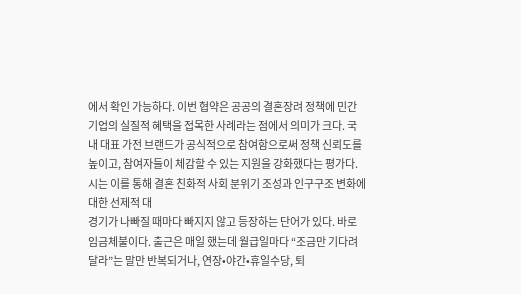에서 확인 가능하다. 이번 협약은 공공의 결혼장려 정책에 민간기업의 실질적 혜택을 접목한 사례라는 점에서 의미가 크다. 국내 대표 가전 브랜드가 공식적으로 참여함으로써 정책 신뢰도를 높이고, 참여자들이 체감할 수 있는 지원을 강화했다는 평가다. 시는 이를 통해 결혼 친화적 사회 분위기 조성과 인구구조 변화에 대한 선제적 대
경기가 나빠질 때마다 빠지지 않고 등장하는 단어가 있다. 바로 임금체불이다. 출근은 매일 했는데 월급일마다 “조금만 기다려 달라”는 말만 반복되거나, 연장•야간•휴일수당, 퇴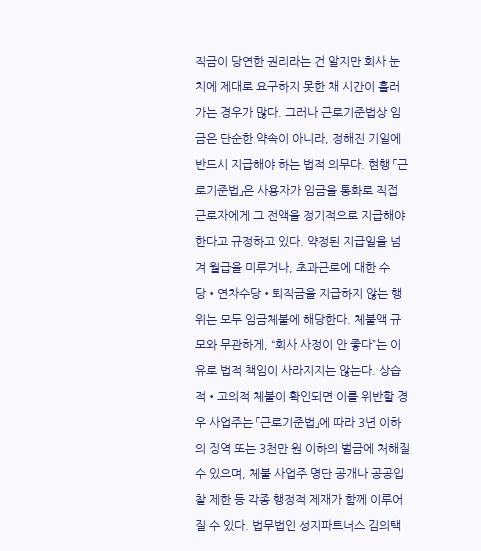직금이 당연한 권리라는 건 알지만 회사 눈치에 제대로 요구하지 못한 채 시간이 흘러가는 경우가 많다. 그러나 근로기준법상 임금은 단순한 약속이 아니라, 정해진 기일에 반드시 지급해야 하는 법적 의무다. 현행 「근로기준법」은 사용자가 임금을 통화로 직접 근로자에게 그 전액을 정기적으로 지급해야 한다고 규정하고 있다. 약정된 지급일을 넘겨 월급을 미루거나, 초과근로에 대한 수당•연차수당•퇴직금을 지급하지 않는 행위는 모두 임금체불에 해당한다. 체불액 규모와 무관하게, “회사 사정이 안 좋다”는 이유로 법적 책임이 사라지지는 않는다. 상습적•고의적 체불이 확인되면 이를 위반할 경우 사업주는 「근로기준법」에 따라 3년 이하의 징역 또는 3천만 원 이하의 벌금에 처해질 수 있으며, 체불 사업주 명단 공개나 공공입찰 제한 등 각종 행정적 제재가 함께 이루어질 수 있다. 법무법인 성지파트너스 김의택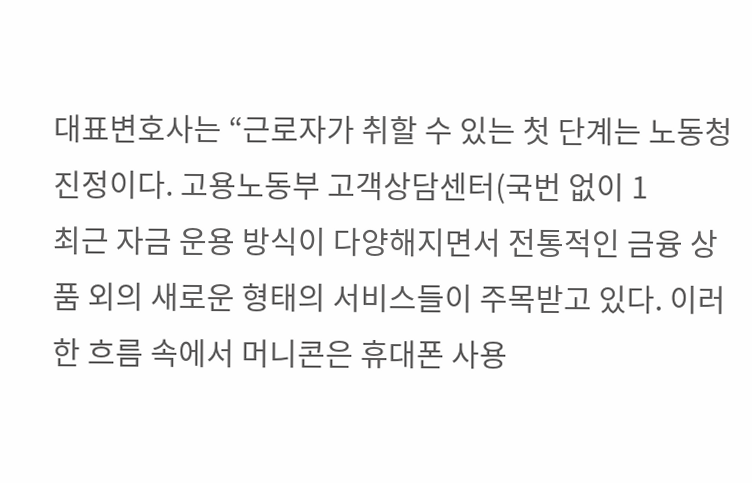대표변호사는 “근로자가 취할 수 있는 첫 단계는 노동청 진정이다. 고용노동부 고객상담센터(국번 없이 1
최근 자금 운용 방식이 다양해지면서 전통적인 금융 상품 외의 새로운 형태의 서비스들이 주목받고 있다. 이러한 흐름 속에서 머니콘은 휴대폰 사용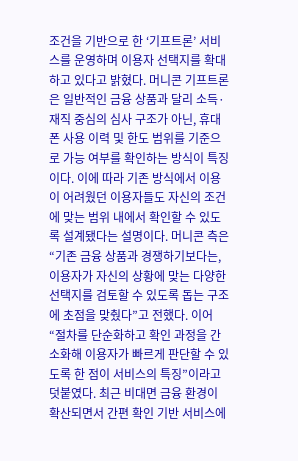조건을 기반으로 한 ‘기프트론’ 서비스를 운영하며 이용자 선택지를 확대하고 있다고 밝혔다. 머니콘 기프트론은 일반적인 금융 상품과 달리 소득·재직 중심의 심사 구조가 아닌, 휴대폰 사용 이력 및 한도 범위를 기준으로 가능 여부를 확인하는 방식이 특징이다. 이에 따라 기존 방식에서 이용이 어려웠던 이용자들도 자신의 조건에 맞는 범위 내에서 확인할 수 있도록 설계됐다는 설명이다. 머니콘 측은 “기존 금융 상품과 경쟁하기보다는, 이용자가 자신의 상황에 맞는 다양한 선택지를 검토할 수 있도록 돕는 구조에 초점을 맞췄다”고 전했다. 이어 “절차를 단순화하고 확인 과정을 간소화해 이용자가 빠르게 판단할 수 있도록 한 점이 서비스의 특징”이라고 덧붙였다. 최근 비대면 금융 환경이 확산되면서 간편 확인 기반 서비스에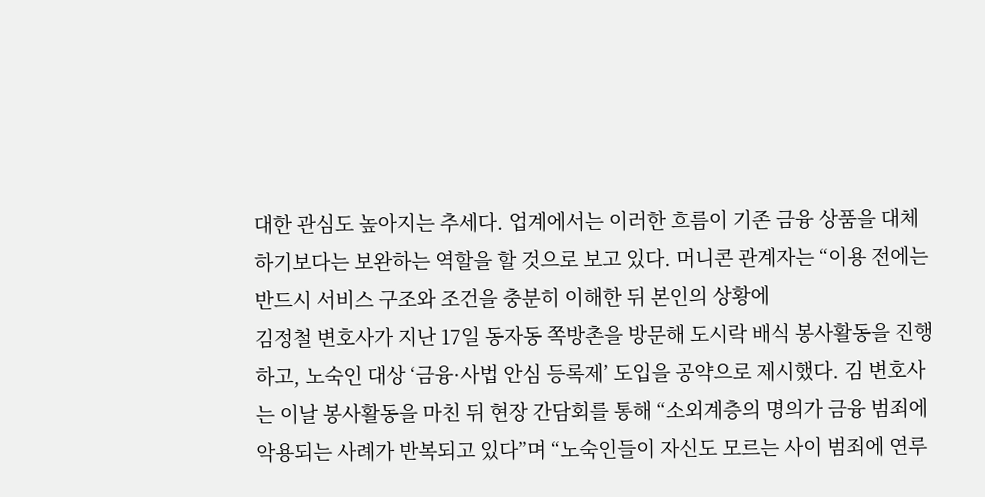대한 관심도 높아지는 추세다. 업계에서는 이러한 흐름이 기존 금융 상품을 대체하기보다는 보완하는 역할을 할 것으로 보고 있다. 머니콘 관계자는 “이용 전에는 반드시 서비스 구조와 조건을 충분히 이해한 뒤 본인의 상황에
김정철 변호사가 지난 17일 동자동 쪽방촌을 방문해 도시락 배식 봉사활동을 진행하고, 노숙인 대상 ‘금융·사법 안심 등록제’ 도입을 공약으로 제시했다. 김 변호사는 이날 봉사활동을 마친 뒤 현장 간담회를 통해 “소외계층의 명의가 금융 범죄에 악용되는 사례가 반복되고 있다”며 “노숙인들이 자신도 모르는 사이 범죄에 연루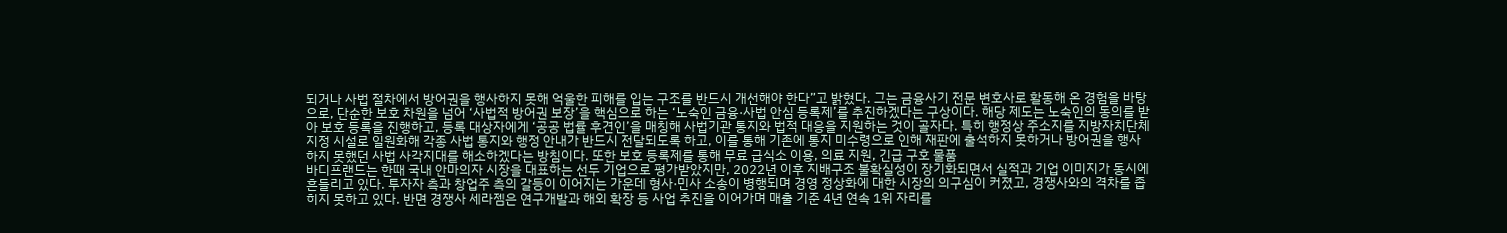되거나 사법 절차에서 방어권을 행사하지 못해 억울한 피해를 입는 구조를 반드시 개선해야 한다”고 밝혔다. 그는 금융사기 전문 변호사로 활동해 온 경험을 바탕으로, 단순한 보호 차원을 넘어 ‘사법적 방어권 보장’을 핵심으로 하는 ‘노숙인 금융·사법 안심 등록제’를 추진하겠다는 구상이다. 해당 제도는 노숙인의 동의를 받아 보호 등록을 진행하고, 등록 대상자에게 ‘공공 법률 후견인’을 매칭해 사법기관 통지와 법적 대응을 지원하는 것이 골자다. 특히 행정상 주소지를 지방자치단체 지정 시설로 일원화해 각종 사법 통지와 행정 안내가 반드시 전달되도록 하고, 이를 통해 기존에 통지 미수령으로 인해 재판에 출석하지 못하거나 방어권을 행사하지 못했던 사법 사각지대를 해소하겠다는 방침이다. 또한 보호 등록제를 통해 무료 급식소 이용, 의료 지원, 긴급 구호 물품
바디프랜드는 한때 국내 안마의자 시장을 대표하는 선두 기업으로 평가받았지만, 2022년 이후 지배구조 불확실성이 장기화되면서 실적과 기업 이미지가 동시에 흔들리고 있다. 투자자 측과 창업주 측의 갈등이 이어지는 가운데 형사·민사 소송이 병행되며 경영 정상화에 대한 시장의 의구심이 커졌고, 경쟁사와의 격차를 좁히지 못하고 있다. 반면 경쟁사 세라젬은 연구개발과 해외 확장 등 사업 추진을 이어가며 매출 기준 4년 연속 1위 자리를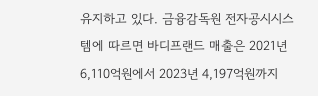유지하고 있다. 금융감독원 전자공시시스템에 따르면 바디프랜드 매출은 2021년 6,110억원에서 2023년 4,197억원까지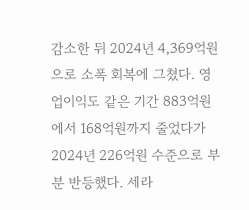감소한 뒤 2024년 4,369억원으로 소폭 회복에 그쳤다. 영업이익도 같은 기간 883억원에서 168억원까지 줄었다가 2024년 226억원 수준으로 부분 반등했다. 세라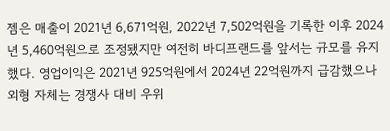젬은 매출이 2021년 6,671억원, 2022년 7,502억원을 기록한 이후 2024년 5,460억원으로 조정됐지만 여전히 바디프랜드를 앞서는 규모를 유지했다. 영업이익은 2021년 925억원에서 2024년 22억원까지 급감했으나 외형 자체는 경쟁사 대비 우위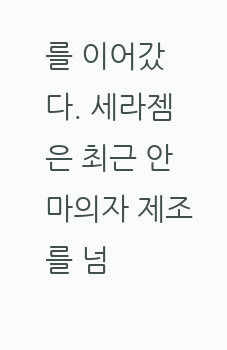를 이어갔다. 세라젬은 최근 안마의자 제조를 넘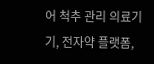어 척추 관리 의료기기, 전자약 플랫폼,